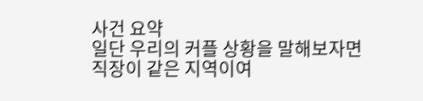사건 요약
일단 우리의 커플 상황을 말해보자면
직장이 같은 지역이여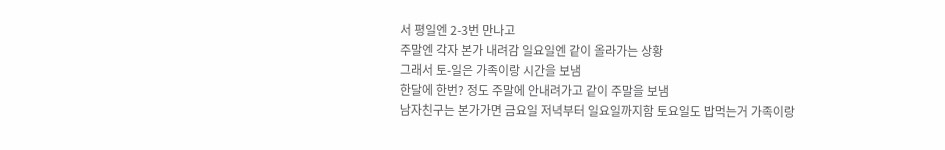서 평일엔 2-3번 만나고
주말엔 각자 본가 내려감 일요일엔 같이 올라가는 상황
그래서 토-일은 가족이랑 시간을 보냄
한달에 한번? 정도 주말에 안내려가고 같이 주말을 보냄
남자친구는 본가가면 금요일 저녁부터 일요일까지함 토요일도 밥먹는거 가족이랑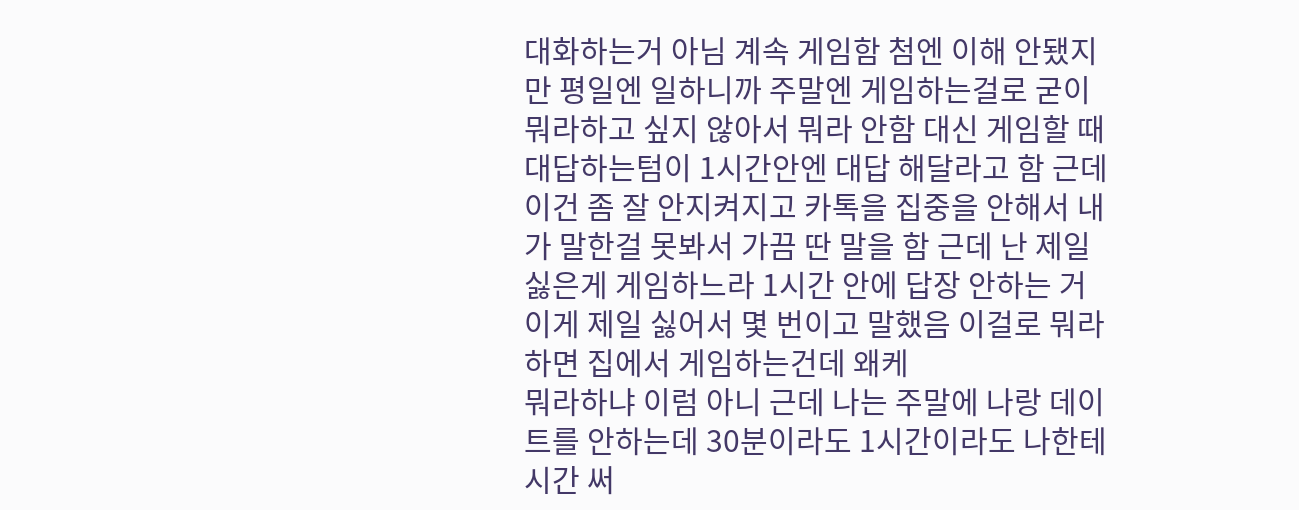대화하는거 아님 계속 게임함 첨엔 이해 안됐지만 평일엔 일하니까 주말엔 게임하는걸로 굳이 뭐라하고 싶지 않아서 뭐라 안함 대신 게임할 때 대답하는텀이 1시간안엔 대답 해달라고 함 근데 이건 좀 잘 안지켜지고 카톡을 집중을 안해서 내가 말한걸 못봐서 가끔 딴 말을 함 근데 난 제일 싫은게 게임하느라 1시간 안에 답장 안하는 거 이게 제일 싫어서 몇 번이고 말했음 이걸로 뭐라하면 집에서 게임하는건데 왜케
뭐라하냐 이럼 아니 근데 나는 주말에 나랑 데이트를 안하는데 30분이라도 1시간이라도 나한테 시간 써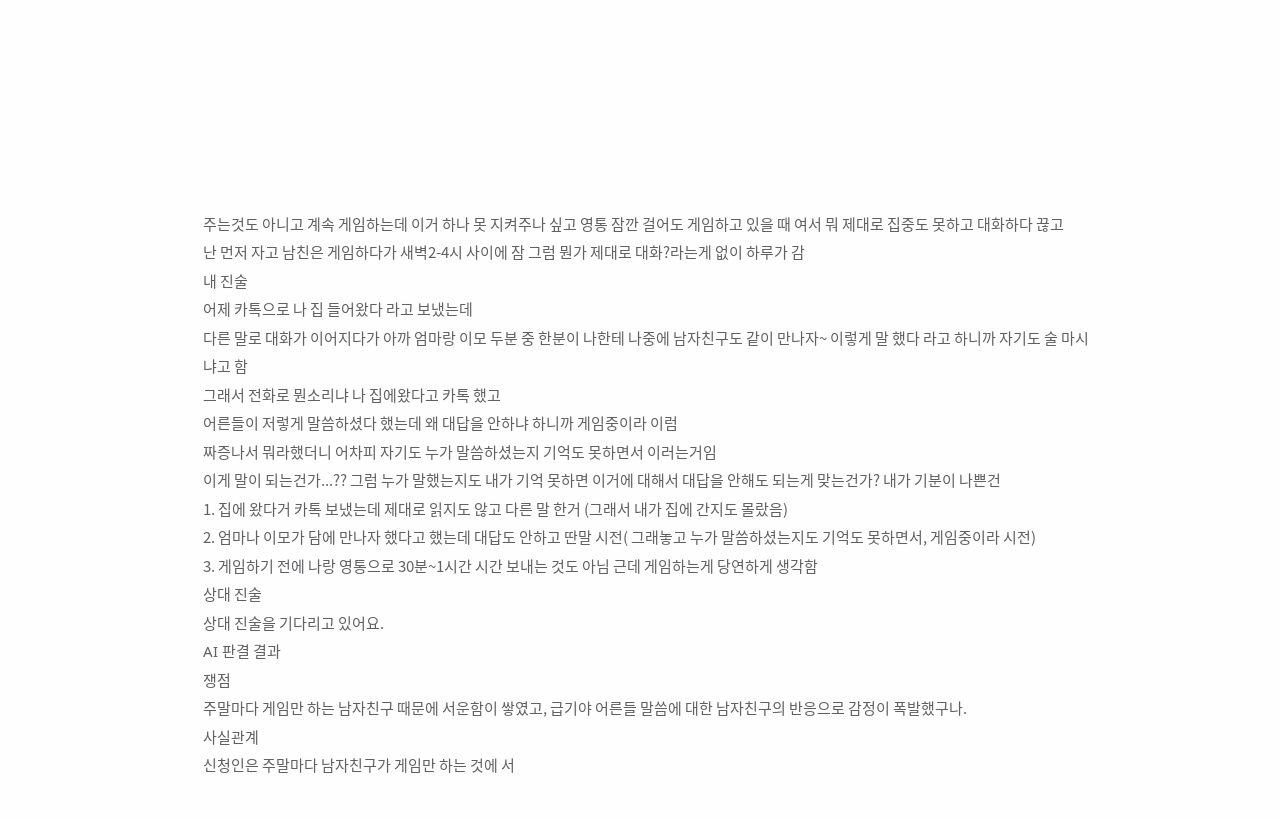주는것도 아니고 계속 게임하는데 이거 하나 못 지켜주나 싶고 영통 잠깐 걸어도 게임하고 있을 때 여서 뭐 제대로 집중도 못하고 대화하다 끊고
난 먼저 자고 남친은 게임하다가 새벽2-4시 사이에 잠 그럼 뭔가 제대로 대화?라는게 없이 하루가 감
내 진술
어제 카톡으로 나 집 들어왔다 라고 보냈는데
다른 말로 대화가 이어지다가 아까 엄마랑 이모 두분 중 한분이 나한테 나중에 남자친구도 같이 만나자~ 이렇게 말 했다 라고 하니까 자기도 술 마시냐고 함
그래서 전화로 뭔소리냐 나 집에왔다고 카톡 했고
어른들이 저렇게 말씀하셨다 했는데 왜 대답을 안하냐 하니까 게임중이라 이럼
짜증나서 뭐라했더니 어차피 자기도 누가 말씀하셨는지 기억도 못하면서 이러는거임
이게 말이 되는건가...?? 그럼 누가 말했는지도 내가 기억 못하면 이거에 대해서 대답을 안해도 되는게 맞는건가? 내가 기분이 나쁜건
1. 집에 왔다거 카톡 보냈는데 제대로 읽지도 않고 다른 말 한거 (그래서 내가 집에 간지도 몰랐음)
2. 엄마나 이모가 담에 만나자 했다고 했는데 대답도 안하고 딴말 시전( 그래놓고 누가 말씀하셨는지도 기억도 못하면서, 게임중이라 시전)
3. 게임하기 전에 나랑 영통으로 30분~1시간 시간 보내는 것도 아님 근데 게임하는게 당연하게 생각함
상대 진술
상대 진술을 기다리고 있어요.
AI 판결 결과
쟁점
주말마다 게임만 하는 남자친구 때문에 서운함이 쌓였고, 급기야 어른들 말씀에 대한 남자친구의 반응으로 감정이 폭발했구나.
사실관계
신청인은 주말마다 남자친구가 게임만 하는 것에 서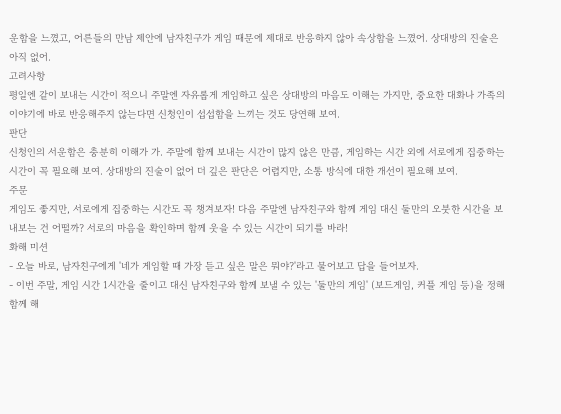운함을 느꼈고, 어른들의 만남 제안에 남자친구가 게임 때문에 제대로 반응하지 않아 속상함을 느꼈어. 상대방의 진술은 아직 없어.
고려사항
평일엔 같이 보내는 시간이 적으니 주말엔 자유롭게 게임하고 싶은 상대방의 마음도 이해는 가지만, 중요한 대화나 가족의 이야기에 바로 반응해주지 않는다면 신청인이 섭섭함을 느끼는 것도 당연해 보여.
판단
신청인의 서운함은 충분히 이해가 가. 주말에 함께 보내는 시간이 많지 않은 만큼, 게임하는 시간 외에 서로에게 집중하는 시간이 꼭 필요해 보여. 상대방의 진술이 없어 더 깊은 판단은 어렵지만, 소통 방식에 대한 개선이 필요해 보여.
주문
게임도 좋지만, 서로에게 집중하는 시간도 꼭 챙겨보자! 다음 주말엔 남자친구와 함께 게임 대신 둘만의 오붓한 시간을 보내보는 건 어떨까? 서로의 마음을 확인하며 함께 웃을 수 있는 시간이 되기를 바라!
화해 미션
- 오늘 바로, 남자친구에게 '네가 게임할 때 가장 듣고 싶은 말은 뭐야?'라고 물어보고 답을 들어보자.
- 이번 주말, 게임 시간 1시간을 줄이고 대신 남자친구와 함께 보낼 수 있는 '둘만의 게임' (보드게임, 커플 게임 등)을 정해 함께 해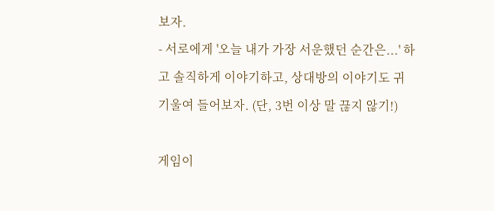보자.
- 서로에게 '오늘 내가 가장 서운했던 순간은...' 하고 솔직하게 이야기하고, 상대방의 이야기도 귀 기울여 들어보자. (단, 3번 이상 말 끊지 않기!)

게임이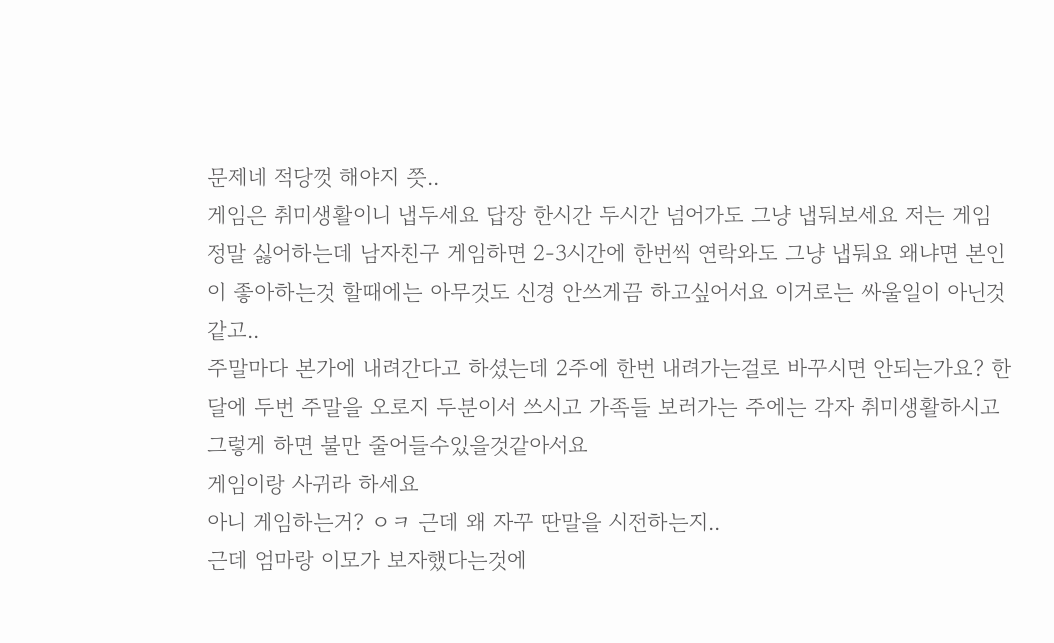문제네 적당껏 해야지 쯧..
게임은 취미생활이니 냅두세요 답장 한시간 두시간 넘어가도 그냥 냅둬보세요 저는 게임 정말 싫어하는데 남자친구 게임하면 2-3시간에 한번씩 연락와도 그냥 냅둬요 왜냐면 본인이 좋아하는것 할때에는 아무것도 신경 안쓰게끔 하고싶어서요 이거로는 싸울일이 아닌것같고..
주말마다 본가에 내려간다고 하셨는데 2주에 한번 내려가는걸로 바꾸시면 안되는가요? 한달에 두번 주말을 오로지 두분이서 쓰시고 가족들 보러가는 주에는 각자 취미생활하시고 그렇게 하면 불만 줄어들수있을것같아서요
게임이랑 사귀라 하세요
아니 게임하는거? ㅇㅋ 근데 왜 자꾸 딴말을 시전하는지..
근데 엄마랑 이모가 보자했다는것에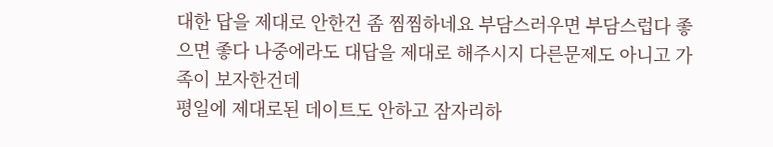대한 답을 제대로 안한건 좀 찜찜하네요 부담스러우면 부담스럽다 좋으면 좋다 나중에라도 대답을 제대로 해주시지 다른문제도 아니고 가족이 보자한건데
평일에 제대로된 데이트도 안하고 잠자리하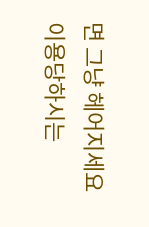면 그냥 헤어지세요 이용당하시는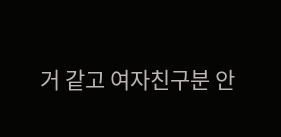거 같고 여자친구분 안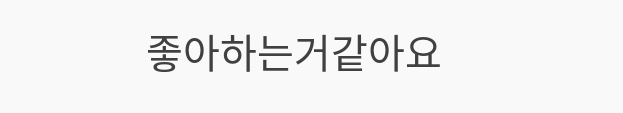좋아하는거같아요